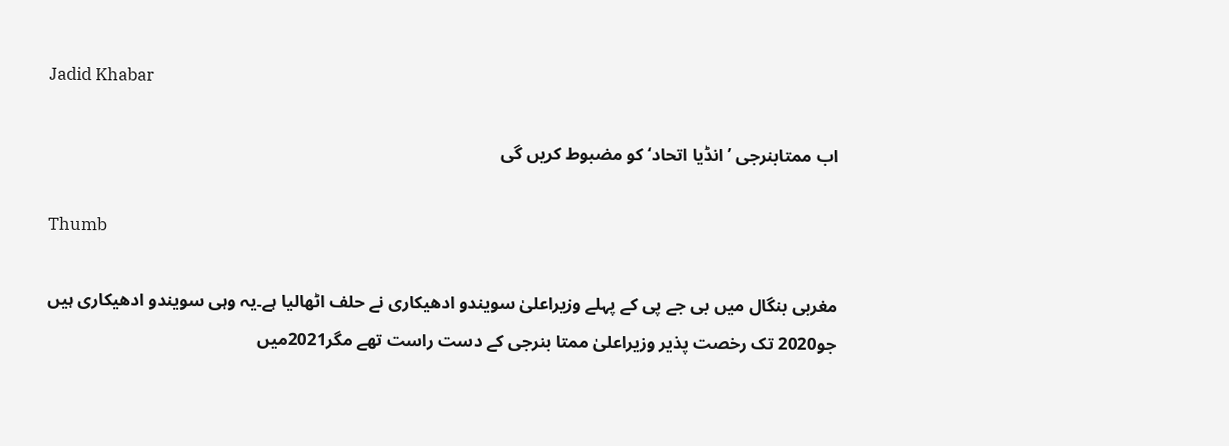Jadid Khabar

اب ممتابنرجی ’انڈیا اتحاد‘ کو مضبوط کریں گی

Thumb

مغربی بنگال میں بی جے پی کے پہلے وزیراعلیٰ سویندو ادھیکاری نے حلف اٹھالیا ہے۔یہ وہی سویندو ادھیکاری ہیں جو2020 تک رخصت پذیر وزیراعلیٰ ممتا بنرجی کے دست راست تھے مگر2021میں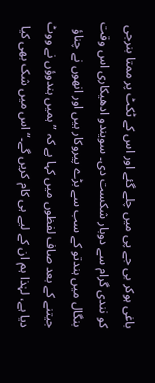باغی ہوکر بی جے پی میں چلے گئے اور اس کے ٹکٹ پر ممتا بنرجی کو نندی گرام سے دوبار شکست دی۔ سویندو ادھیکاری اس وقت بنگال میں ہندتو کے سب سے بڑے پیروکار ہیں اور انھوں نے چناؤ جیتنے کے بعد صاف لفظوں میں کہا ہے کہ ”ہمیں ہندوؤں نے ووٹ دیا ہے، لہٰذا ہم ان کے لیے ہی کام کریں گے۔“اس میں شک بھی کیا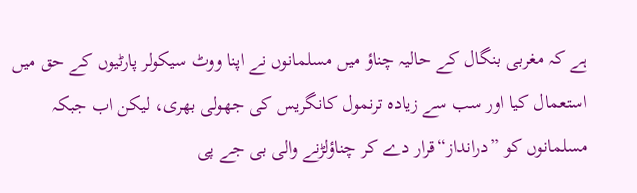ہے کہ مغربی بنگال کے حالیہ چناؤ میں مسلمانوں نے اپنا ووٹ سیکولر پارٹیوں کے حق میں استعمال کیا اور سب سے زیادہ ترنمول کانگریس کی جھولی بھری، لیکن اب جبکہ مسلمانوں کو ”درانداز“قرار دے کر چناؤلڑنے والی بی جے پی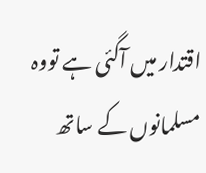اقتدار میں آگئی ہے تووہ  مسلمانوں کے ساتھ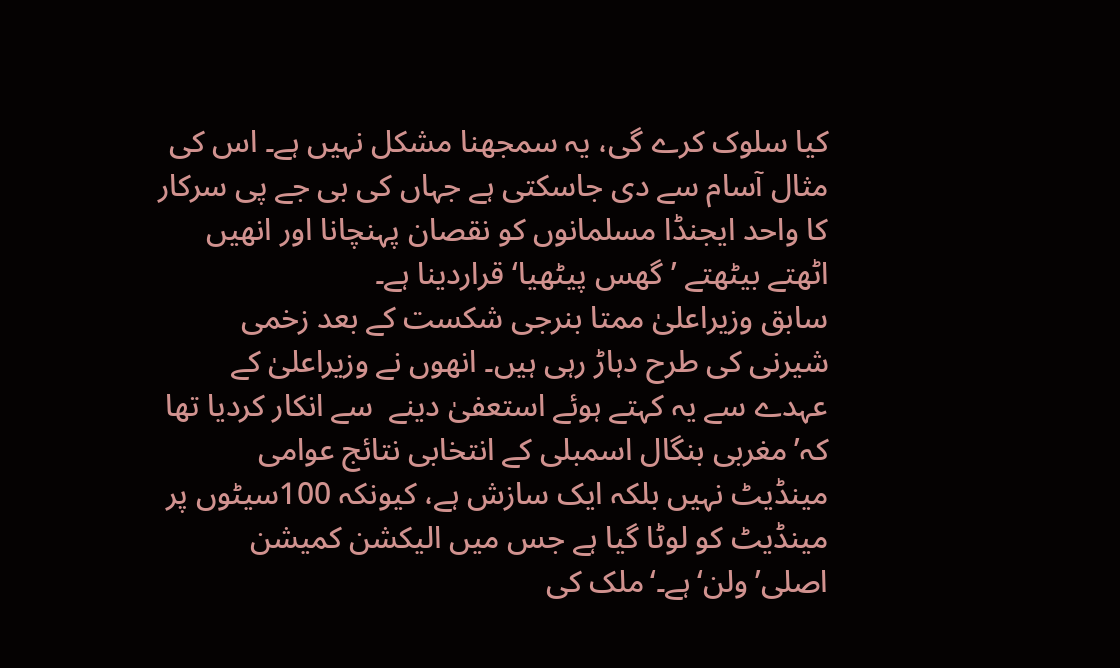کیا سلوک کرے گی، یہ سمجھنا مشکل نہیں ہے۔ اس کی مثال آسام سے دی جاسکتی ہے جہاں کی بی جے پی سرکار کا واحد ایجنڈا مسلمانوں کو نقصان پہنچانا اور انھیں اٹھتے بیٹھتے ’گھس پیٹھیا‘ قراردینا ہے۔
سابق وزیراعلیٰ ممتا بنرجی شکست کے بعد زخمی شیرنی کی طرح دہاڑ رہی ہیں۔ انھوں نے وزیراعلیٰ کے عہدے سے یہ کہتے ہوئے استعفیٰ دینے  سے انکار کردیا تھا کہ’مغربی بنگال اسمبلی کے انتخابی نتائج عوامی مینڈیٹ نہیں بلکہ ایک سازش ہے، کیونکہ 100سیٹوں پر مینڈیٹ کو لوٹا گیا ہے جس میں الیکشن کمیشن اصلی’ولن‘ہے۔‘ملک کی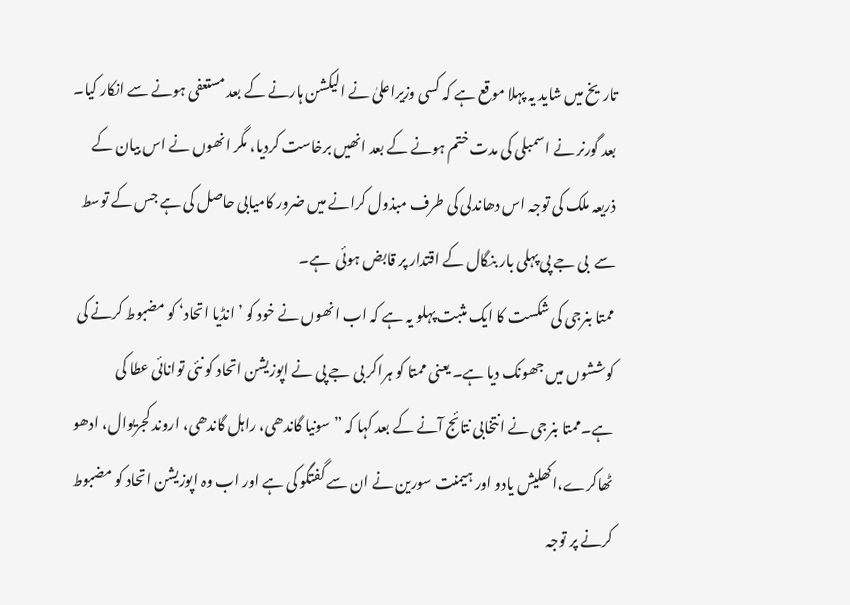تاریخ میں شاید یہ پہلا موقع ہے کہ کسی وزیراعلیٰ نے الیکشن ہارنے کے بعد مستعفی ہونے سے انکار کیا۔ بعد گورنر نے اسمبلی کی مدت ختم ہونے کے بعد انھیں برخاست کردیا، مگر انھوں نے اس بیان کے ذریعہ ملک کی توجہ اس دھاندلی کی طرف مبذول کرانے میں ضرور کامیابی حاصل کی ہے جس کے توسط سے  بی جے پی پہلی بار بنگال کے اقتدار پر قابض ہوئی  ہے۔
ممتا بنرجی کی شکست کا ایک مثبت پہلو یہ ہے کہ اب انھوں نے خود کو ’انڈیا اتحاد‘ کو مضبوط کرنے کی کوششوں میں جھونک دیا ہے۔ یعنی ممتا کو ہراکر بی جے پی نے اپوزیشن اتحاد کو نئی توانائی عطا کی ہے۔ممتا بنرجی نے انتخابی نتائج آنے کے بعد کہا کہ ”سونیا گاندھی، راہل گاندھی، اروند کجریوال، ادھو ٹھاکرے،اکھلیش یادو اور ہیمنت سورین نے ان سے گفتگو کی ہے اور اب وہ اپوزیشن اتحاد کو مضبوط کرنے پر توجہ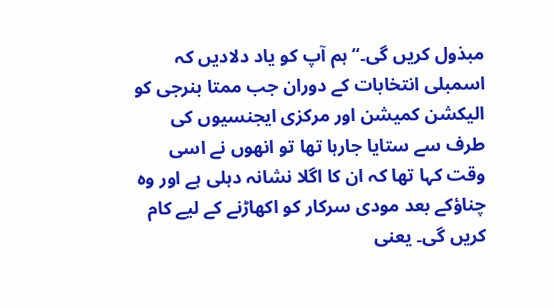مبذول کریں گی۔‘‘ہم آپ کو یاد دلادیں کہ اسمبلی انتخابات کے دوران جب ممتا بنرجی کو الیکشن کمیشن اور مرکزی ایجنسیوں کی طرف سے ستایا جارہا تھا تو انھوں نے اسی وقت کہا تھا کہ ان کا اگلا نشانہ دہلی ہے اور وہ چناؤکے بعد مودی سرکار کو اکھاڑنے کے لیے کام کریں گی۔ یعنی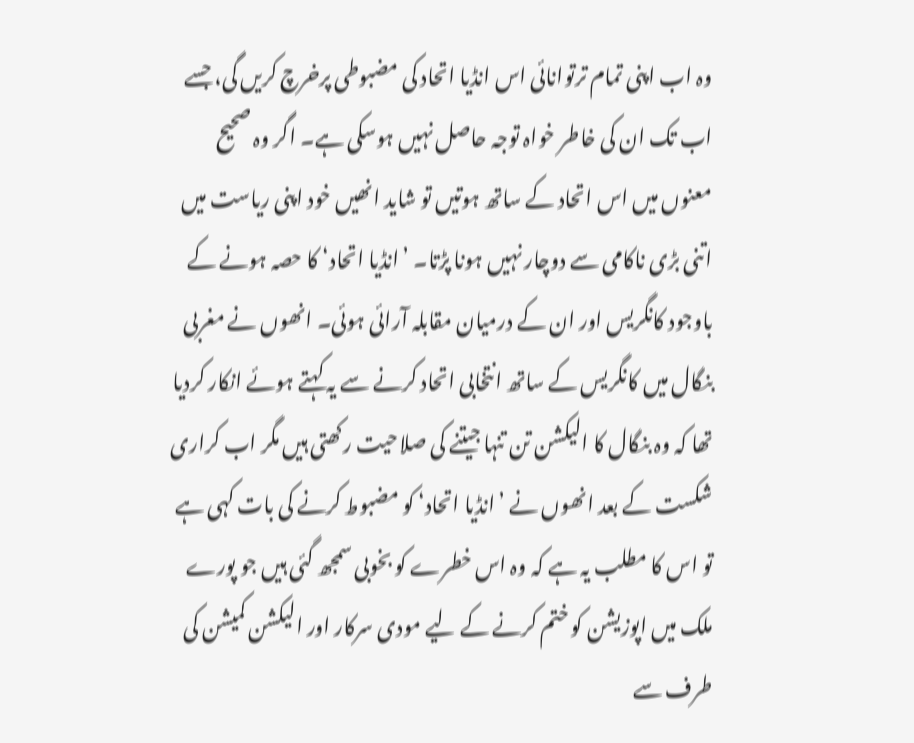وہ اب اپنی تمام ترتوانائی اس انڈیا اتحاد کی مضبوطی پرخرچ کریں گی، جسے اب تک ان کی خاطر خواہ توجہ حاصل نہیں ہوسکی ہے۔ اگر وہ صحیح معنوں میں اس اتحاد کے ساتھ ہوتیں تو شاید انھیں خود اپنی ریاست میں اتنی بڑی ناکامی سے دوچار نہیں ہونا پڑتا۔ ’انڈیا اتحاد‘ کا حصہ ہونے کے باوجود کانگریس اور ان کے درمیان مقابلہ آرائی ہوئی۔ انھوں نے مغربی بنگال میں کانگریس کے ساتھ انتخابی اتحاد کرنے سے یہ کہتے ہوئے انکار کردیا تھا کہ وہ بنگال کا الیکشن تن تنہا جیتنے کی صلاحیت رکھتی ہیں مگر اب کراری شکست کے بعد انھوں نے ’انڈیا اتحاد‘ کو مضبوط کرنے کی بات کہی ہے تو اس کا مطلب یہ ہے کہ وہ اس خطرے کو بخوبی سمجھ گئی ہیں جو پورے ملک میں اپوزیشن کو ختم کرنے کے لیے مودی سرکار اور الیکشن کمیشن کی طرف سے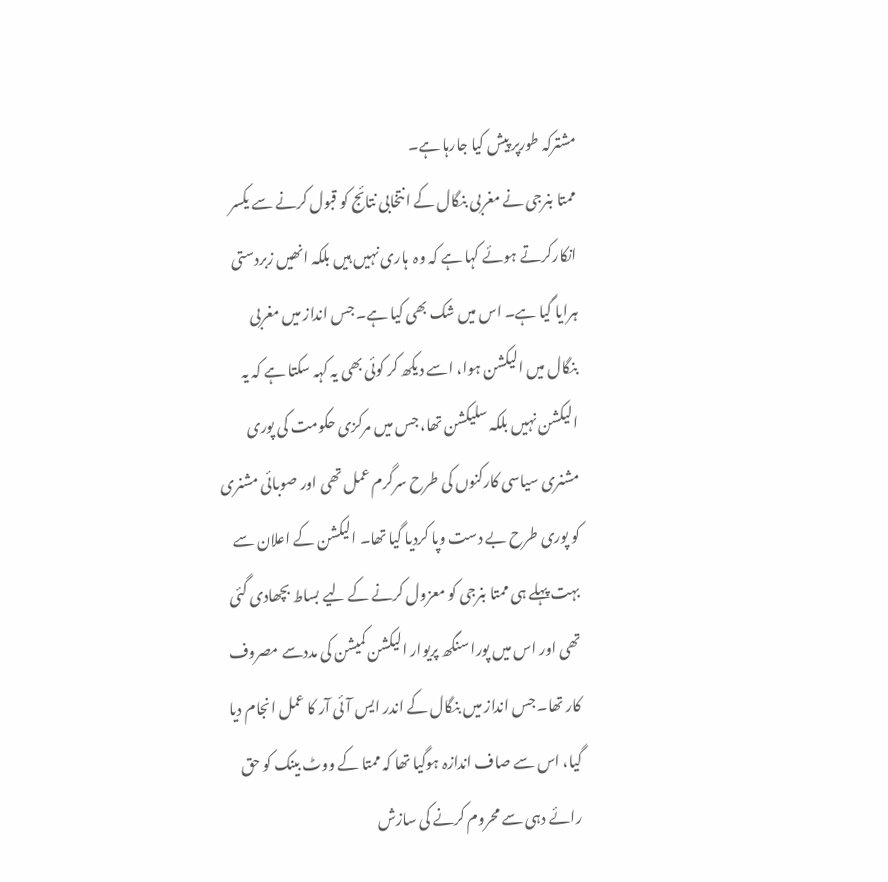مشترکہ طورپر پیش کیا جارہا ہے۔
ممتا بنرجی نے مغربی بنگال کے انتخابی نتائج کو قبول کرنے سے یکسر انکارکرتے ہوئے کہا ہے کہ وہ  ہاری نہیں ہیں بلکہ انھیں زبردستی ہرایا گیا ہے۔ اس میں شک بھی کیا ہے۔ جس انداز میں مغربی بنگال میں الیکشن ہوا، اسے دیکھ کر کوئی بھی یہ کہہ سکتا ہے کہ یہ الیکشن نہیں بلکہ سلیکشن تھا، جس میں مرکزی حکومت کی پوری مشنری سیاسی کارکنوں کی طرح سرگرم عمل تھی اور صوبائی مشنری کو پوری طرح بے دست وپا کردیا گیا تھا۔ الیکشن کے اعلان سے بہت پہلے ہی ممتا بنرجی کو معزول کرنے کے لیے بساط بچھادی گئی تھی اور اس میں پورا سنگھ پریوار الیکشن کمیشن کی مددسے مصروف کار تھا۔ جس انداز میں بنگال کے اندر ایس آئی آر کا عمل انجام دیا گیا، اس سے صاف اندازہ ہوگیا تھا کہ ممتا کے ووٹ بینک کو حق رائے دہی سے محروم کرنے کی سازش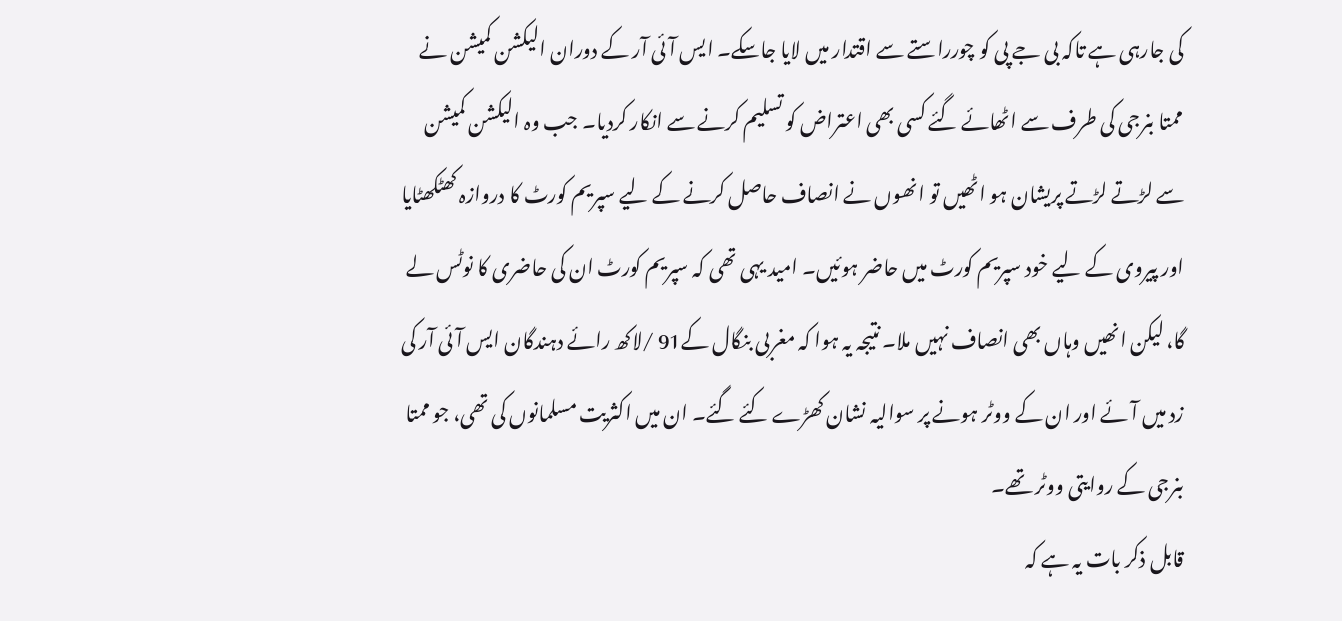کی جارہی ہے تاکہ بی جے پی کو چورراستے سے اقتدار میں لایا جاسکے۔ ایس آئی آر کے دوران الیکشن کمیشن نے ممتا بنرجی کی طرف سے اٹھائے گئے کسی بھی اعتراض کو تسلیم کرنے سے انکار کردیا۔ جب وہ الیکشن کمیشن سے لڑتے لڑتے پریشان ہو اٹھیں تو انھوں نے انصاف حاصل کرنے کے لیے سپریم کورٹ کا دروازہ کھٹکھٹایا اور پیروی کے لیے خود سپریم کورٹ میں حاضر ہوئیں۔ امید یہی تھی کہ سپریم کورٹ ان کی حاضری کا نوٹس لے گا، لیکن انھیں وہاں بھی انصاف نہیں ملا۔ نتیجہ یہ ہوا کہ مغربی بنگال کے91 /لاکھ رائے دہندگان ایس آئی آر کی زد میں آئے اور ان کے ووٹر ہونے پر سوالیہ نشان کھڑے کئے گئے۔ ان میں اکثریت مسلمانوں کی تھی، جو ممتا بنرجی کے روایتی ووٹر تھے۔
قابل ذکر بات یہ ہے کہ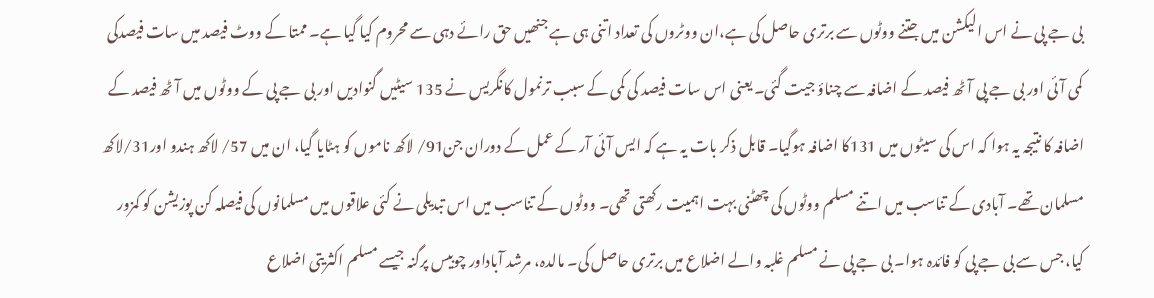بی جے پی نے اس الیکشن میں جتنے ووٹوں سے برتری حاصل کی ہے،ان ووٹروں کی تعداد اتنی ہی ہے جنھیں حق رائے دہی سے محروم کیا گیا ہے۔ ممتا کے ووٹ فیصد میں سات فیصدکی کمی آئی اور بی جے پی آٹھ فیصد کے اضافہ سے چناؤ جیت گئی۔ یعنی اس سات فیصد کی کمی کے سبب ترنمول کانگریس نے 135 سیٹیں گنوادیں اور بی جے پی کے ووٹوں میں آٹھ فیصد کے اضافہ کا نتیجہ یہ ہوا کہ اس کی سیٹوں میں 131کا اضافہ ہوگیا۔ قابل ذکر بات یہ ہے کہ ایس آئی آر کے عمل کے دوران جن91/ لاکھ ناموں کو ہٹایا گیا، ان میں 57/ لاکھ ہندو اور31/لاکھ مسلمان تھے۔ آبادی کے تناسب میں اتنے مسلم ووٹوں کی چھٹنی بہت اہمیت رکھتی تھی۔ ووٹوں کے تناسب میں اس تبدیلی نے کئی علاقوں میں مسلمانوں کی فیصلہ کن پوزیشن کو کمزور کیا، جس سے بی جے پی کو فائدہ ہوا۔ بی جے پی نے مسلم غلبہ والے اضلاع میں برتری حاصل کی۔ مالدہ، مرشد آباداور چوبیس پرگنہ جیسے مسلم اکثریتی اضلاع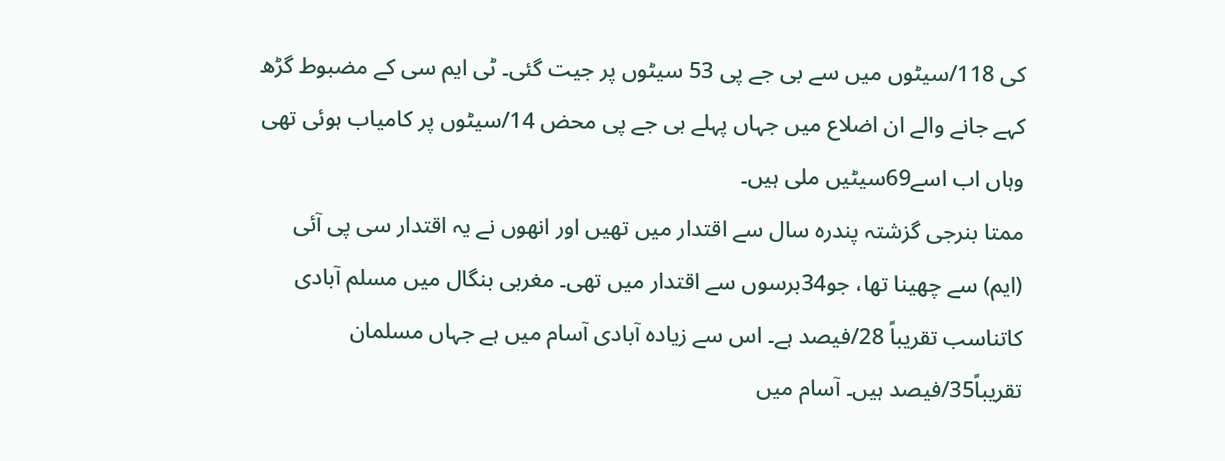کی 118/سیٹوں میں سے بی جے پی 53 سیٹوں پر جیت گئی۔ ٹی ایم سی کے مضبوط گڑھ کہے جانے والے ان اضلاع میں جہاں پہلے بی جے پی محض 14/سیٹوں پر کامیاب ہوئی تھی وہاں اب اسے69سیٹیں ملی ہیں۔
ممتا بنرجی گزشتہ پندرہ سال سے اقتدار میں تھیں اور انھوں نے یہ اقتدار سی پی آئی (ایم) سے چھینا تھا، جو34برسوں سے اقتدار میں تھی۔ مغربی بنگال میں مسلم آبادی کاتناسب تقریباً 28/فیصد ہے۔ اس سے زیادہ آبادی آسام میں ہے جہاں مسلمان تقریباً35/فیصد ہیں۔ آسام میں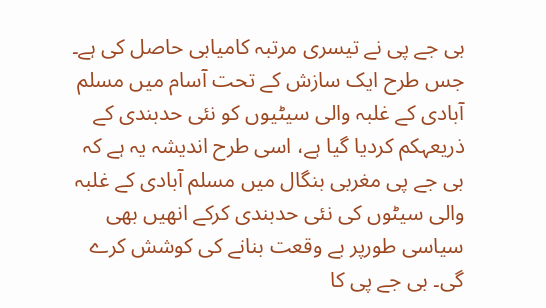بی جے پی نے تیسری مرتبہ کامیابی حاصل کی ہے۔ جس طرح ایک سازش کے تحت آسام میں مسلم آبادی کے غلبہ والی سیٹیوں کو نئی حدبندی کے ذریعہکم کردیا گیا ہے، اسی طرح اندیشہ یہ ہے کہ بی جے پی مغربی بنگال میں مسلم آبادی کے غلبہ والی سیٹوں کی نئی حدبندی کرکے انھیں بھی سیاسی طورپر بے وقعت بنانے کی کوشش کرے گی۔ بی جے پی کا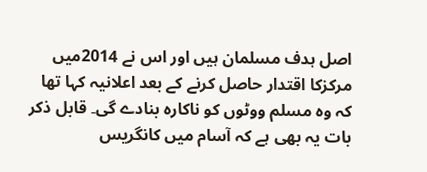اصل ہدف مسلمان ہیں اور اس نے 2014میں مرکزکا اقتدار حاصل کرنے کے بعد اعلانیہ کہا تھا کہ وہ مسلم ووٹوں کو ناکارہ بنادے گی۔ قابل ذکر بات یہ بھی ہے کہ آسام میں کانگریس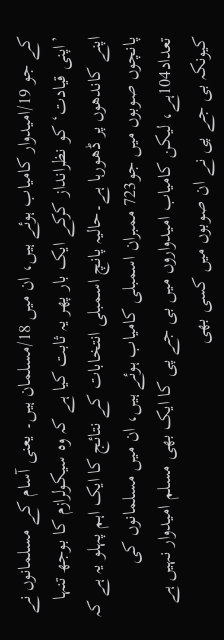کے جو 19/امیدوار کامیاب ہوئے ہیں، ان میں 18/مسلمان ہیں۔ یعنی آسام کے مسلمانوں نے ’اپنی قیادت‘ کو نظرانداز کرکے ایک بار پھر یہ ثابت کیا ہے کہ وہ سیکولرازم کا بوجھ تنہا اپنے کاندھوں پر ڈھورہا ہے۔حالیہ پانچ اسمبلی انتخابات کے نتائج کا ایک اہم پہلو یہ ہے کہ پانچوں صوبوں میں جو723 ممبران اسمبلی کامیاب ہوئے ہیں، ان میں مسلمانوں کی تعداد104ہے، لیکن کامیاب امیدواروں میں بی جے پی کا ایک بھی مسلم امیدوار نہیں ہے کیونکہ بی جے پی نے ان صوبوں میں کسی بھی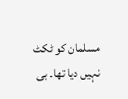مسلمان کو ٹکٹ نہیں دیا تھا۔ بی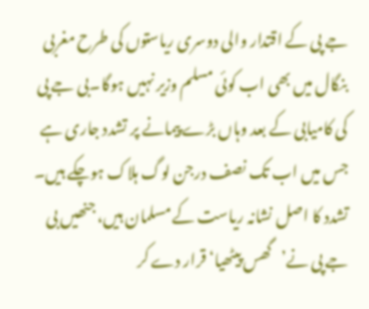جے پی کے اقتدار والی دوسری ریاستوں کی طرح مغربی بنگال میں بھی اب کوئی مسلم وزیر نہیں ہوگا۔بی جے پی کی کامیابی کے بعد وہاں بڑے پیمانے پر تشدد جاری ہے جس میں اب تک نصف درجن لوگ ہلاک ہوچکے ہیں۔ تشدد کا اصل نشانہ ریاست کے مسلمان ہیں، جنھیں بی جے پی نے’گھس پیٹھیا‘قرار دے کر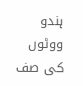ہندو ووٹوں کی صف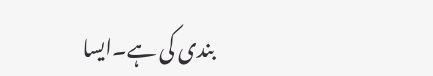بندی کی ہے۔ایسا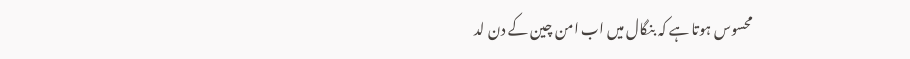محسوس ہوتا ہے کہ بنگال میں اب امن چین کے دن لد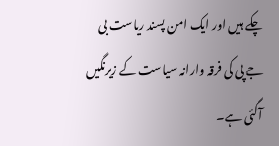چکے ہیں اور ایک امن پسند ریاست بی جے پی کی فرقہ وارانہ سیاست کے زیرنگیں آگئی ہے۔